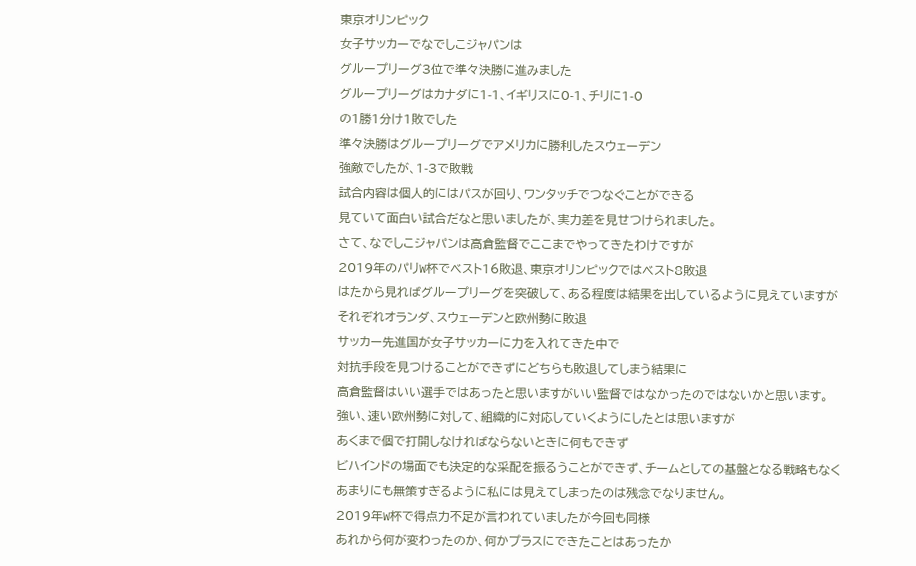東京オリンピック
女子サッカーでなでしこジャパンは
グループリーグ3位で準々決勝に進みました
グループリーグはカナダに1-1、イギリスに0-1、チリに1-0
の1勝1分け1敗でした
準々決勝はグループリーグでアメリカに勝利したスウェーデン
強敵でしたが、1-3で敗戦
試合内容は個人的にはパスが回り、ワンタッチでつなぐことができる
見ていて面白い試合だなと思いましたが、実力差を見せつけられました。
さて、なでしこジャパンは高倉監督でここまでやってきたわけですが
2019年のパリW杯でベスト16敗退、東京オリンピックではベスト8敗退
はたから見ればグループリーグを突破して、ある程度は結果を出しているように見えていますが
それぞれオランダ、スウェーデンと欧州勢に敗退
サッカー先進国が女子サッカーに力を入れてきた中で
対抗手段を見つけることができずにどちらも敗退してしまう結果に
高倉監督はいい選手ではあったと思いますがいい監督ではなかったのではないかと思います。
強い、速い欧州勢に対して、組織的に対応していくようにしたとは思いますが
あくまで個で打開しなければならないときに何もできず
ビハインドの場面でも決定的な采配を振るうことができず、チームとしての基盤となる戦略もなく
あまりにも無策すぎるように私には見えてしまったのは残念でなりません。
2019年W杯で得点力不足が言われていましたが今回も同様
あれから何が変わったのか、何かプラスにできたことはあったか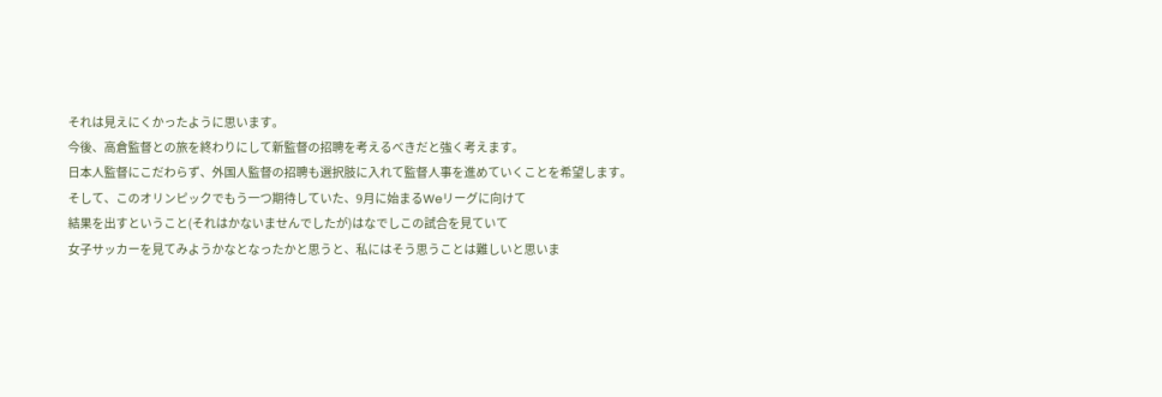それは見えにくかったように思います。
今後、高倉監督との旅を終わりにして新監督の招聘を考えるべきだと強く考えます。
日本人監督にこだわらず、外国人監督の招聘も選択肢に入れて監督人事を進めていくことを希望します。
そして、このオリンピックでもう一つ期待していた、9月に始まるWeリーグに向けて
結果を出すということ(それはかないませんでしたが)はなでしこの試合を見ていて
女子サッカーを見てみようかなとなったかと思うと、私にはそう思うことは難しいと思いま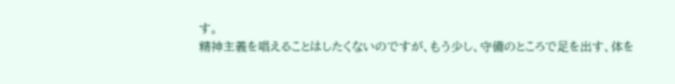す。
精神主義を唱えることはしたくないのですが、もう少し、守備のところで足を出す、体を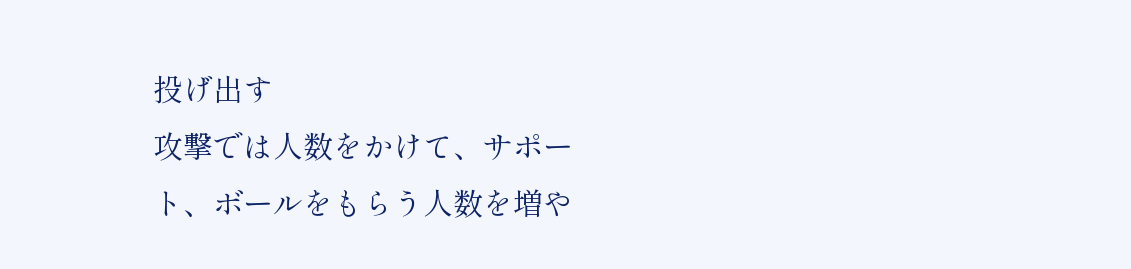投げ出す
攻撃では人数をかけて、サポート、ボールをもらう人数を増や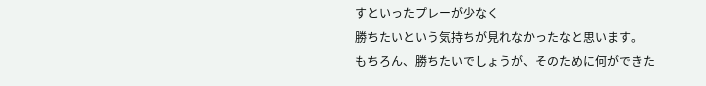すといったプレーが少なく
勝ちたいという気持ちが見れなかったなと思います。
もちろん、勝ちたいでしょうが、そのために何ができた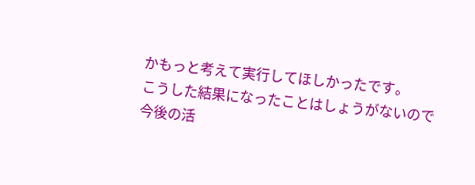かもっと考えて実行してほしかったです。
こうした結果になったことはしょうがないので今後の活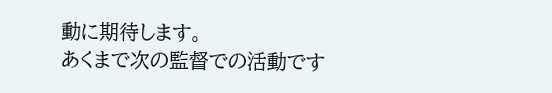動に期待します。
あくまで次の監督での活動です